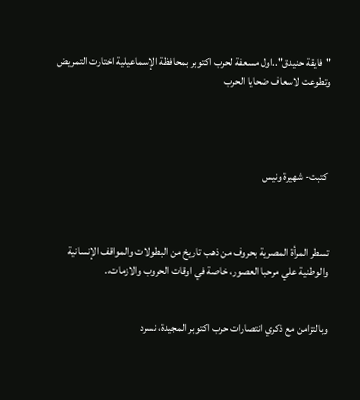"فايقة حنيدق"..اول مسعفة لحرب اكتوبر بمحافظة الإسماعيلية اختارت التمريض وتطوعت لاسعاف ضحايا الحرب




 كتبت- شهيرة ونيس



تسطر المرأة المصرية بحروف من ذهب تاريخ من البطولات والمواقف الإنسانية والوطنية علي مرحبا العصور، خاصة في اوقات الحروب والازمات،.


وبالتزامن مع ذكري انتصارات حرب اكتوبر المجيدة، نسرد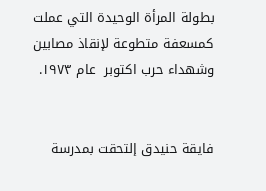بطولة المرأة الوحيدة التي عملت كمسعفة متطوعة لإنقاذ مصابين وشهداء حرب اكتوبر  عام ١٩٧٣.


فايقة حنيدق إلتحقت بمدرسة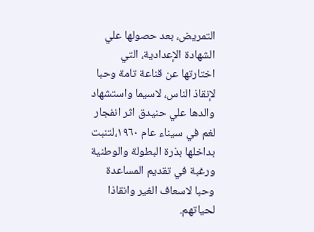التمريض، بعد حصولها علي الشهادة الإعدادية، التي اختارتها عن قناعة تامة وحبا لإنقاذ الناس، لاسيما واستشهاد والدها علي حنيدق اثر انفجار لغم في سيناء عام ١٩٦٠،لتنبت بداخلها بذرة البطولة والوطنية ورغبة في تقديم المساعدة وحبا لاسعاف الغير وانقاذا لحياتهم.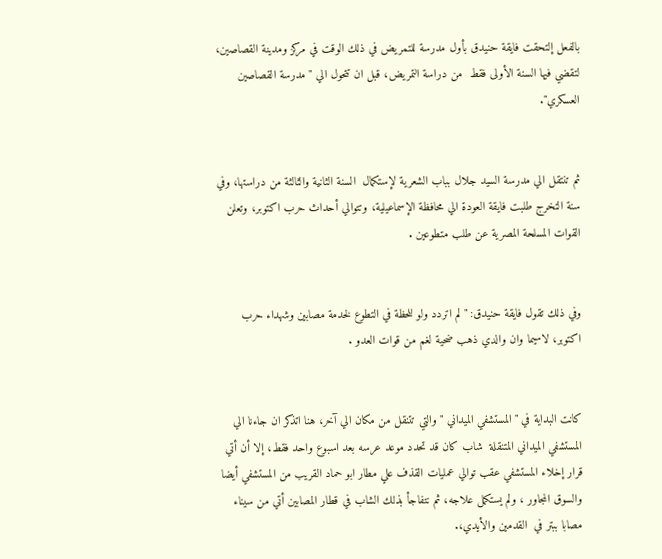بالفعل إلتحقت فايقة حنيدق بأول مدرسة للتمريض في ذلك الوقت في مركز ومدينة القصاصين، لتقضي فيها السنة الأولى فقط  من دراسة التمريض، قبل ان تتحول الي "مدرسة القصاصين العسكري".


ثم تنتقل الي مدرسة السيد جلال بباب الشعرية لإستكمال  السنة الثانية والثالثة من دراستها، وفي سنة التخرج طلبت فايقة العودة الي محافظة الإسماعيلية، وتتوالي أحداث حرب اكتوبر، وتعلن القوات المسلحة المصرية عن طلب متطوعين .


وفي ذلك تقول فايقة حنيدق: "لم اتردد ولو للحظة في التطوع لخدمة مصابين وشهداء حرب اكتوبر، لاسيما وان والدي ذهب ضحية لغم من قوات العدو .


كانت البداية في "المستشفي الميداني " والتي تتنقل من مكان الي آخر، هنا اتذكر ان جاءنا الي المستشفي الميداني المتنقلة  شاب كان قد تحدد موعد عرسه بعد اسبوع واحد فقط، إلا أن أتي قرار إخلاء المستشفي عقب توالي عمليات القذف علي مطار ابو حماد القريب من المستشفي أيضا والسوق المجاور ، ولم يستكمل علاجه، ثم نتفاجأ بذلك الشاب في قطار المصابين أتي من سيناء  مصابا ببتر في  القدمين والأيدي،.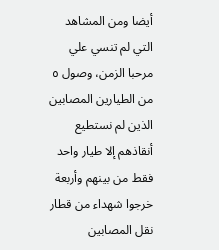أيضا ومن المشاهد التي لم تنسي علي مرحبا الزمن، وصول ٥ من الطيارين المصابين الذين لم نستطيع أنقاذهم إلا طيار واحد فقط من بينهم وأربعة خرجوا شهداء من قطار نقل المصابين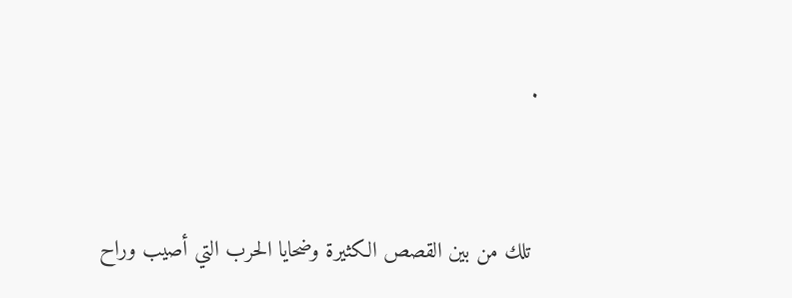.


 تلك من بين القصص الكثيرة وضحايا الحرب التي أصيب وراح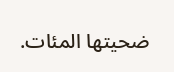ضحيتها المئات.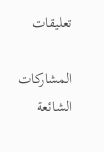تعليقات

المشاركات الشائعة